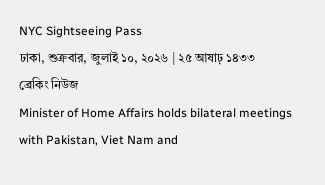NYC Sightseeing Pass
ঢাকা, শুক্রবার, জুলাই ১০, ২০২৬ | ২৫ আষাঢ় ১৪৩৩
ব্রেকিং নিউজ
Minister of Home Affairs holds bilateral meetings with Pakistan, Viet Nam and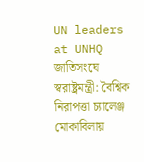UN leaders at UNHQ জাতিসংঘে স্বরাষ্ট্রমন্ত্রী: বৈশ্বিক নিরাপত্তা চ্যালেঞ্জ মোকাবিলায়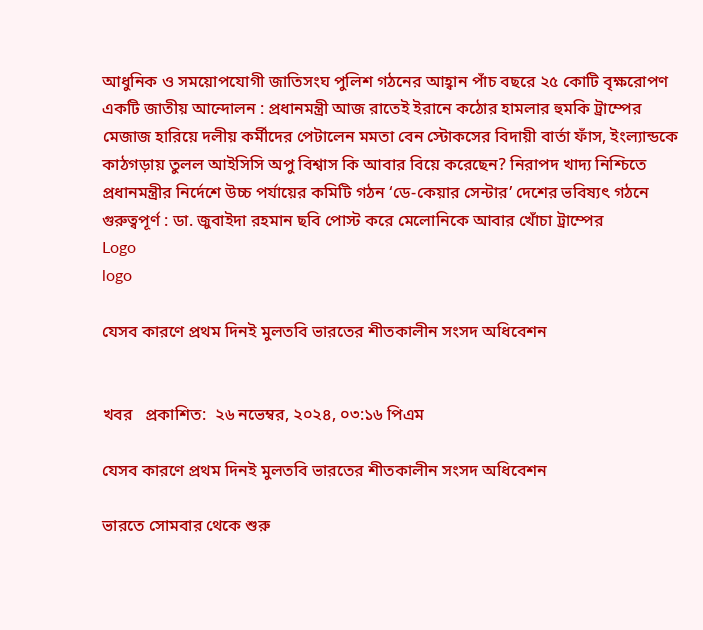আধুনিক ও সময়োপযোগী জাতিসংঘ পুলিশ গঠনের আহ্বান পাঁচ বছরে ২৫ কোটি বৃক্ষরোপণ একটি জাতীয় আন্দোলন : প্রধানমন্ত্রী আজ রাতেই ইরানে কঠোর হামলার হুমকি ট্রাম্পের মেজাজ হারিয়ে দলীয় কর্মীদের পেটালেন মমতা বেন স্টোকসের বিদায়ী বার্তা ফাঁস, ইংল্যান্ডকে কাঠগড়ায় তুলল আইসিসি অপু বিশ্বাস কি আবার বিয়ে করেছেন? নিরাপদ খাদ্য নিশ্চিতে প্রধানমন্ত্রীর নির্দেশে উচ্চ পর্যায়ের কমিটি গঠন ‘ডে-কেয়ার সেন্টার’ দেশের ভবিষ্যৎ গঠনে গুরুত্বপূর্ণ : ডা. জুবাইদা রহমান ছবি পোস্ট করে মেলোনিকে আবার খোঁচা ট্রাম্পের
Logo
logo

যেসব কারণে প্রথম দিনই মুলতবি ভারতের শীতকালীন সংসদ অধিবেশন


খবর   প্রকাশিত:  ২৬ নভেম্বর, ২০২৪, ০৩:১৬ পিএম

যেসব কারণে প্রথম দিনই মুলতবি ভারতের শীতকালীন সংসদ অধিবেশন

ভারতে সোমবার থেকে শুরু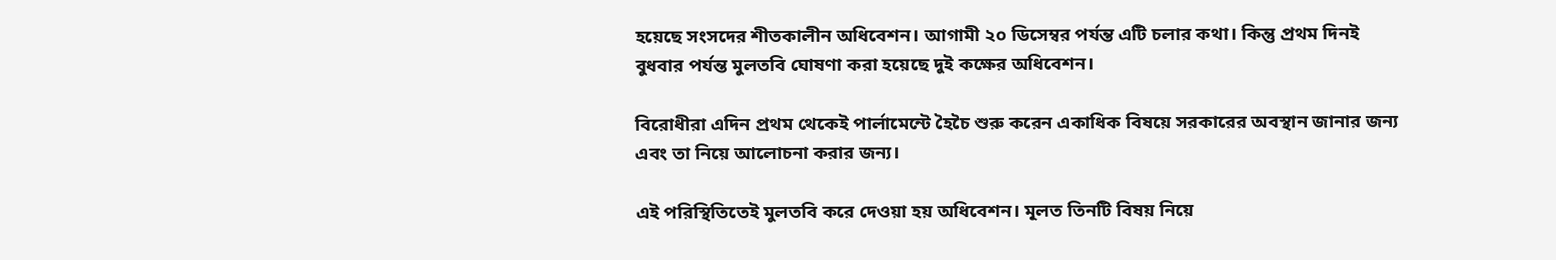হয়েছে সংসদের শীতকালীন অধিবেশন। আগামী ২০ ডিসেম্বর পর্যন্ত এটি চলার কথা। কিন্তু প্রথম দিনই বুধবার পর্যন্ত মুলতবি ঘোষণা করা হয়েছে দুই কক্ষের অধিবেশন।

বিরোধীরা এদিন প্রথম থেকেই পার্লামেন্টে হৈচৈ শুরু করেন একাধিক বিষয়ে সরকারের অবস্থান জানার জন্য এবং তা নিয়ে আলোচনা করার জন্য।

এই পরিস্থিতিতেই মুলতবি করে দেওয়া হয় অধিবেশন। মূলত তিনটি বিষয় নিয়ে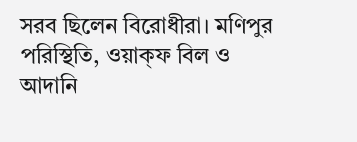সরব ছিলেন বিরোধীরা। মণিপুর পরিস্থিতি, ওয়াক্ফ বিল ও আদানি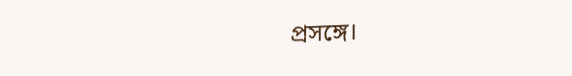প্রসঙ্গে।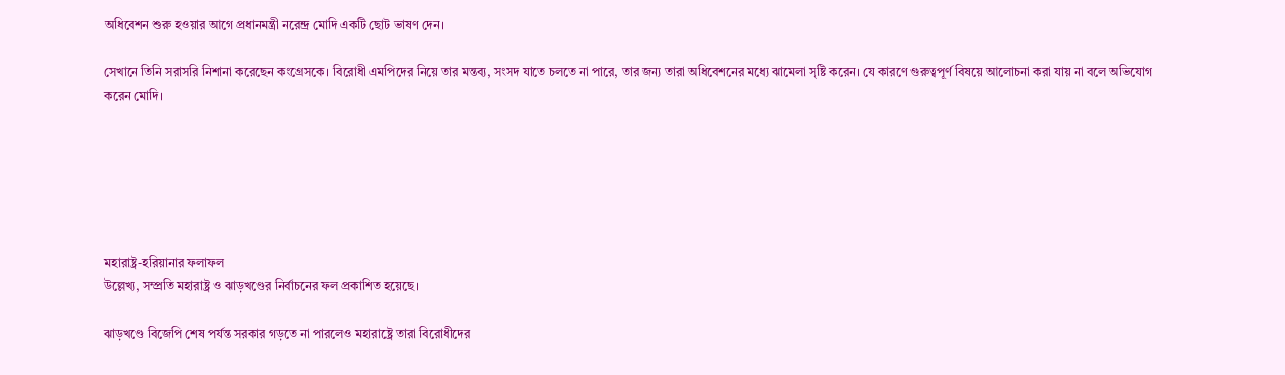অধিবেশন শুরু হওয়ার আগে প্রধানমন্ত্রী নরেন্দ্র মোদি একটি ছোট ভাষণ দেন।

সেখানে তিনি সরাসরি নিশানা করেছেন কংগ্রেসকে। বিরোধী এমপিদের নিয়ে তার মন্তব্য, সংসদ যাতে চলতে না পারে, তার জন্য তারা অধিবেশনের মধ্যে ঝামেলা সৃষ্টি করেন। যে কারণে গুরুত্বপূর্ণ বিষয়ে আলোচনা করা যায় না বলে অভিযোগ করেন মোদি।






মহারাষ্ট্র-হরিয়ানার ফলাফল
উল্লেখ্য, সম্প্রতি মহারাষ্ট্র ও ঝাড়খণ্ডের নির্বাচনের ফল প্রকাশিত হয়েছে।

ঝাড়খণ্ডে বিজেপি শেষ পর্যন্ত সরকার গড়তে না পারলেও মহারাষ্ট্রে তারা বিরোধীদের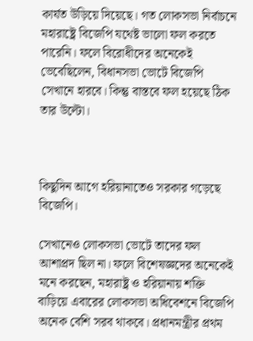কার্যত উড়িয়ে দিয়েছে। গত লোকসভা নির্বাচনে মহারাষ্ট্রে বিজেপি যথেষ্ট ভালো ফল করতে পারেনি। ফলে বিরোধীদের অনেকেই ভেবেছিলেন, বিধানসভা ভোটে বিজেপি সেখানে হারবে। কিন্তু বাস্তবে ফল হয়েছে ঠিক তার উল্টো।



কিছুদিন আগে হরিয়ানাতেও সরকার গড়েছে বিজেপি।

সেখানেও লোকসভা ভোটে তাদের ফল আশাপ্রদ ছিল না। ফলে বিশেষজ্ঞদের অনেকেই মনে করছেন, মহারাষ্ট্র ও হরিয়ানায় শক্তি বাড়িয়ে এবারের লোকসভা অধিবেশনে বিজেপি অনেক বেশি সরব থাকবে। প্রধানমন্ত্রীর প্রথম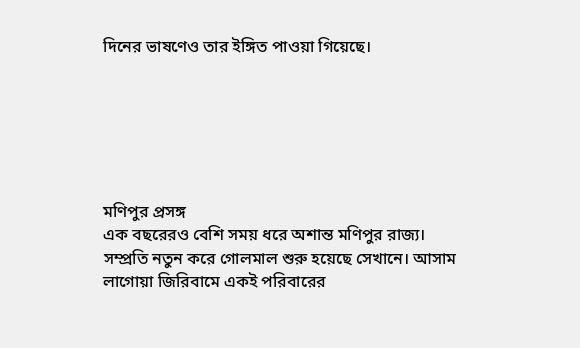দিনের ভাষণেও তার ইঙ্গিত পাওয়া গিয়েছে।






মণিপুর প্রসঙ্গ
এক বছরেরও বেশি সময় ধরে অশান্ত মণিপুর রাজ্য। সম্প্রতি নতুন করে গোলমাল শুরু হয়েছে সেখানে। আসাম লাগোয়া জিরিবামে একই পরিবারের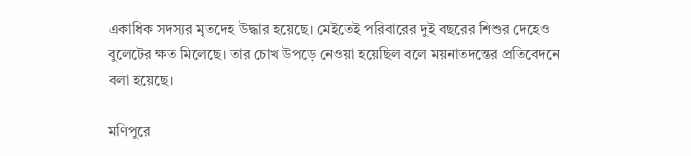একাধিক সদস্যর মৃতদেহ উদ্ধার হয়েছে। মেইতেই পরিবারের দুই বছরের শিশুর দেহেও বুলেটের ক্ষত মিলেছে। তার চোখ উপড়ে নেওয়া হয়েছিল বলে ময়নাতদন্তের প্রতিবেদনে বলা হয়েছে।

মণিপুরে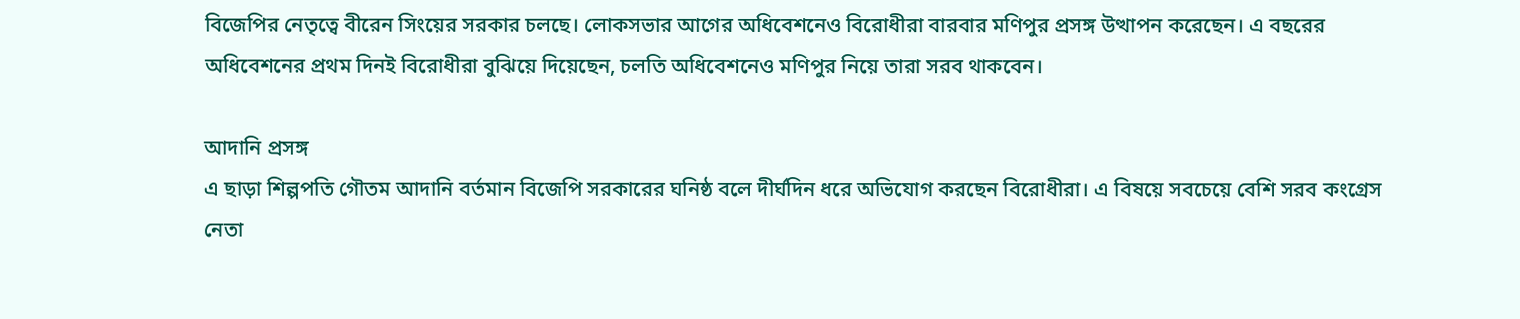বিজেপির নেতৃত্বে বীরেন সিংয়ের সরকার চলছে। লোকসভার আগের অধিবেশনেও বিরোধীরা বারবার মণিপুর প্রসঙ্গ উত্থাপন করেছেন। এ বছরের অধিবেশনের প্রথম দিনই বিরোধীরা বুঝিয়ে দিয়েছেন, চলতি অধিবেশনেও মণিপুর নিয়ে তারা সরব থাকবেন।

আদানি প্রসঙ্গ
এ ছাড়া শিল্পপতি গৌতম আদানি বর্তমান বিজেপি সরকারের ঘনিষ্ঠ বলে দীর্ঘদিন ধরে অভিযোগ করছেন বিরোধীরা। এ বিষয়ে সবচেয়ে বেশি সরব কংগ্রেস নেতা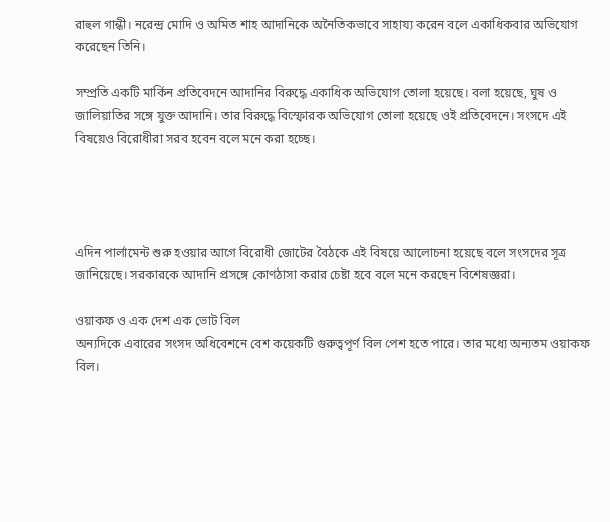রাহুল গান্ধী। নরেন্দ্র মোদি ও অমিত শাহ আদানিকে অনৈতিকভাবে সাহায্য করেন বলে একাধিকবার অভিযোগ করেছেন তিনি।

সম্প্রতি একটি মার্কিন প্রতিবেদনে আদানির বিরুদ্ধে একাধিক অভিযোগ তোলা হয়েছে। বলা হয়েছে, ঘুষ ও জালিয়াতির সঙ্গে যুক্ত আদানি। তার বিরুদ্ধে বিস্ফোরক অভিযোগ তোলা হয়েছে ওই প্রতিবেদনে। সংসদে এই বিষয়েও বিরোধীরা সরব হবেন বলে মনে করা হচ্ছে।




এদিন পার্লামেন্ট শুরু হওয়ার আগে বিরোধী জোটের বৈঠকে এই বিষয়ে আলোচনা হয়েছে বলে সংসদের সূত্র জানিয়েছে। সরকারকে আদানি প্রসঙ্গে কোণঠাসা করার চেষ্টা হবে বলে মনে করছেন বিশেষজ্ঞরা।

ওয়াকফ ও এক দেশ এক ভোট বিল
অন্যদিকে এবারের সংসদ অধিবেশনে বেশ কয়েকটি গুরুত্বপূর্ণ বিল পেশ হতে পারে। তার মধ্যে অন্যতম ওয়াকফ বিল।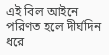এই বিল আইনে পরিণত হলে দীর্ঘদিন ধরে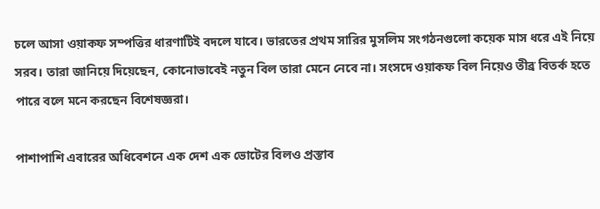চলে আসা ওয়াকফ সম্পত্তির ধারণাটিই বদলে যাবে। ভারতের প্রথম সারির মুসলিম সংগঠনগুলো কয়েক মাস ধরে এই নিয়ে সরব। তারা জানিয়ে দিয়েছেন, কোনোভাবেই নতুন বিল তারা মেনে নেবে না। সংসদে ওয়াকফ বিল নিয়েও তীব্র বিতর্ক হতে পারে বলে মনে করছেন বিশেষজ্ঞরা।

পাশাপাশি এবারের অধিবেশনে এক দেশ এক ভোটের বিলও প্রস্তাব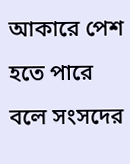আকারে পেশ হতে পারে বলে সংসদের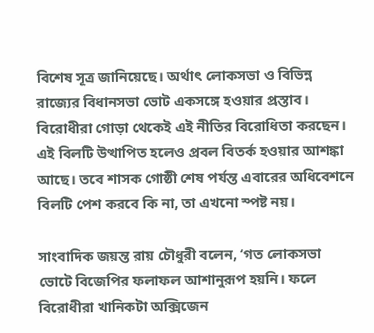বিশেষ সূত্র জানিয়েছে। অর্থাৎ লোকসভা ও বিভিন্ন রাজ্যের বিধানসভা ভোট একসঙ্গে হওয়ার প্রস্তাব। বিরোধীরা গোড়া থেকেই এই নীতির বিরোধিতা করছেন। এই বিলটি উত্থাপিত হলেও প্রবল বিতর্ক হওয়ার আশঙ্কা আছে। তবে শাসক গোষ্ঠী শেষ পর্যন্ত এবারের অধিবেশনে বিলটি পেশ করবে কি না, তা এখনো স্পষ্ট নয়।

সাংবাদিক জয়ন্ত রায় চৌধুরী বলেন, ‘গত লোকসভা ভোটে বিজেপির ফলাফল আশানুরূপ হয়নি। ফলে বিরোধীরা খানিকটা অক্সিজেন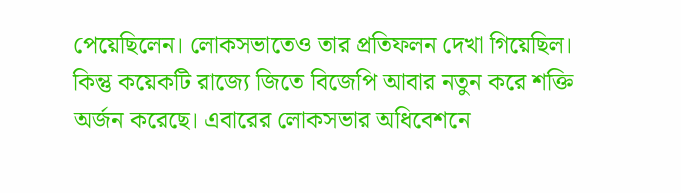পেয়েছিলেন। লোকসভাতেও তার প্রতিফলন দেখা গিয়েছিল। কিন্তু কয়েকটি রাজ্যে জিতে বিজেপি আবার নতুন করে শক্তি অর্জন করেছে। এবারের লোকসভার অধিবেশনে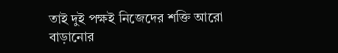তাই দুই পক্ষই নিজেদের শক্তি আরো বাড়ানোর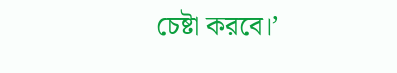চেষ্টা করবে।’